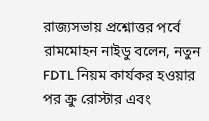রাজ্যসভায় প্রশ্নোত্তর পর্বে রামমোহন নাইডু বলেন, নতুন FDTL নিয়ম কার্যকর হওয়ার পর ক্রু রোস্টার এবং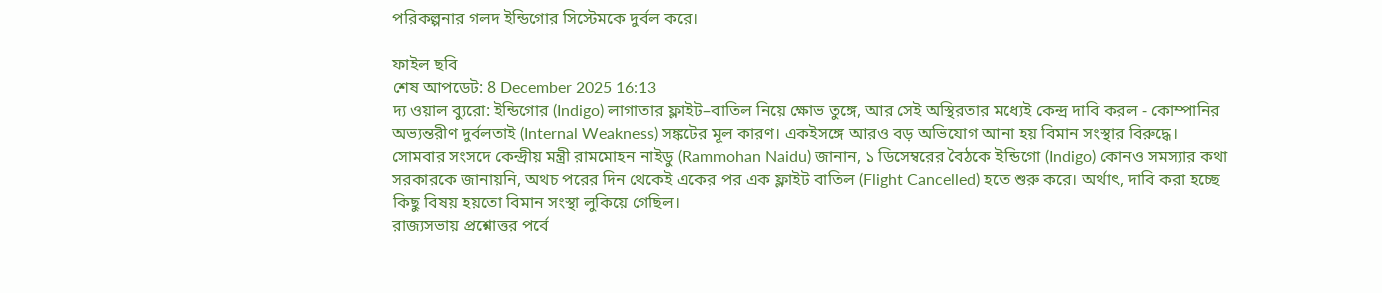পরিকল্পনার গলদ ইন্ডিগোর সিস্টেমকে দুর্বল করে।

ফাইল ছবি
শেষ আপডেট: 8 December 2025 16:13
দ্য ওয়াল ব্যুরো: ইন্ডিগোর (Indigo) লাগাতার ফ্লাইট–বাতিল নিয়ে ক্ষোভ তুঙ্গে, আর সেই অস্থিরতার মধ্যেই কেন্দ্র দাবি করল - কোম্পানির অভ্যন্তরীণ দুর্বলতাই (Internal Weakness) সঙ্কটের মূল কারণ। একইসঙ্গে আরও বড় অভিযোগ আনা হয় বিমান সংস্থার বিরুদ্ধে।
সোমবার সংসদে কেন্দ্রীয় মন্ত্রী রামমোহন নাইডু (Rammohan Naidu) জানান, ১ ডিসেম্বরের বৈঠকে ইন্ডিগো (Indigo) কোনও সমস্যার কথা সরকারকে জানায়নি, অথচ পরের দিন থেকেই একের পর এক ফ্লাইট বাতিল (Flight Cancelled) হতে শুরু করে। অর্থাৎ, দাবি করা হচ্ছে কিছু বিষয় হয়তো বিমান সংস্থা লুকিয়ে গেছিল।
রাজ্যসভায় প্রশ্নোত্তর পর্বে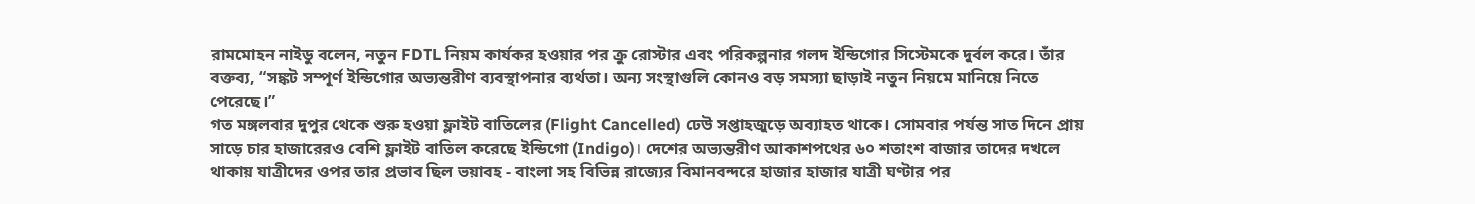রামমোহন নাইডু বলেন, নতুন FDTL নিয়ম কার্যকর হওয়ার পর ক্রু রোস্টার এবং পরিকল্পনার গলদ ইন্ডিগোর সিস্টেমকে দুর্বল করে। তাঁর বক্তব্য, “সঙ্কট সম্পূর্ণ ইন্ডিগোর অভ্যন্তরীণ ব্যবস্থাপনার ব্যর্থতা। অন্য সংস্থাগুলি কোনও বড় সমস্যা ছাড়াই নতুন নিয়মে মানিয়ে নিতে পেরেছে।”
গত মঙ্গলবার দুপুর থেকে শুরু হওয়া ফ্লাইট বাতিলের (Flight Cancelled) ঢেউ সপ্তাহজুড়ে অব্যাহত থাকে। সোমবার পর্যন্ত সাত দিনে প্রায় সাড়ে চার হাজারেরও বেশি ফ্লাইট বাতিল করেছে ইন্ডিগো (Indigo)। দেশের অভ্যন্তরীণ আকাশপথের ৬০ শতাংশ বাজার তাদের দখলে থাকায় যাত্রীদের ওপর তার প্রভাব ছিল ভয়াবহ - বাংলা সহ বিভিন্ন রাজ্যের বিমানবন্দরে হাজার হাজার যাত্রী ঘণ্টার পর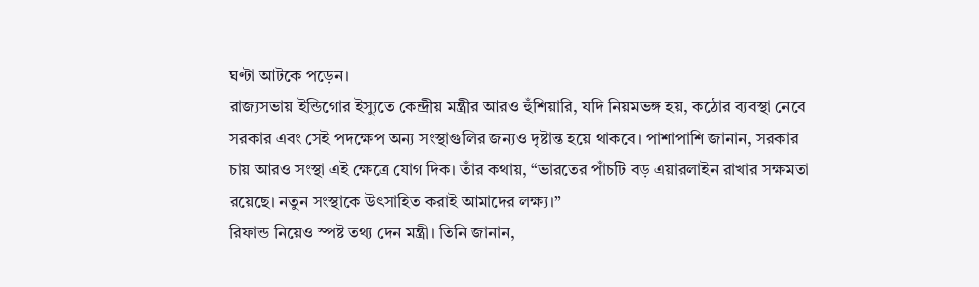ঘণ্টা আটকে পড়েন।
রাজ্যসভায় ইন্ডিগোর ইস্যুতে কেন্দ্রীয় মন্ত্রীর আরও হুঁশিয়ারি, যদি নিয়মভঙ্গ হয়, কঠোর ব্যবস্থা নেবে সরকার এবং সেই পদক্ষেপ অন্য সংস্থাগুলির জন্যও দৃষ্টান্ত হয়ে থাকবে। পাশাপাশি জানান, সরকার চায় আরও সংস্থা এই ক্ষেত্রে যোগ দিক। তাঁর কথায়, “ভারতের পাঁচটি বড় এয়ারলাইন রাখার সক্ষমতা রয়েছে। নতুন সংস্থাকে উৎসাহিত করাই আমাদের লক্ষ্য।”
রিফান্ড নিয়েও স্পষ্ট তথ্য দেন মন্ত্রী। তিনি জানান,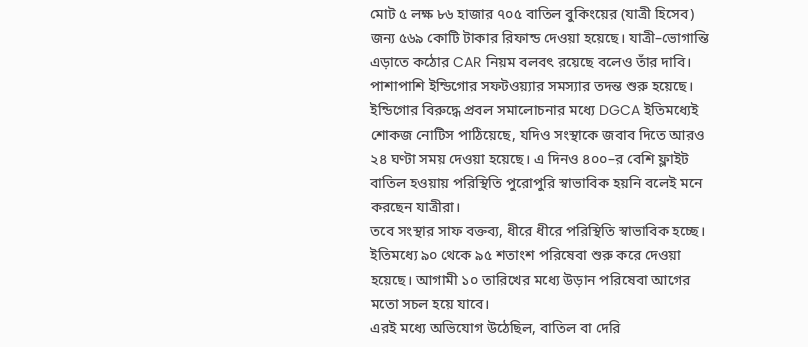মোট ৫ লক্ষ ৮৬ হাজার ৭০৫ বাতিল বুকিংয়ের (যাত্রী হিসেব) জন্য ৫৬৯ কোটি টাকার রিফান্ড দেওয়া হয়েছে। যাত্রী–ভোগান্তি এড়াতে কঠোর CAR নিয়ম বলবৎ রয়েছে বলেও তাঁর দাবি। পাশাপাশি ইন্ডিগোর সফটওয়্যার সমস্যার তদন্ত শুরু হয়েছে।
ইন্ডিগোর বিরুদ্ধে প্রবল সমালোচনার মধ্যে DGCA ইতিমধ্যেই শোকজ নোটিস পাঠিয়েছে, যদিও সংস্থাকে জবাব দিতে আরও ২৪ ঘণ্টা সময় দেওয়া হয়েছে। এ দিনও ৪০০–র বেশি ফ্লাইট বাতিল হওয়ায় পরিস্থিতি পুরোপুরি স্বাভাবিক হয়নি বলেই মনে করছেন যাত্রীরা।
তবে সংস্থার সাফ বক্তব্য, ধীরে ধীরে পরিস্থিতি স্বাভাবিক হচ্ছে। ইতিমধ্যে ৯০ থেকে ৯৫ শতাংশ পরিষেবা শুরু করে দেওয়া হয়েছে। আগামী ১০ তারিখের মধ্যে উড়ান পরিষেবা আগের মতো সচল হয়ে যাবে।
এরই মধ্যে অভিযোগ উঠেছিল, বাতিল বা দেরি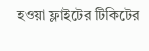হওয়া ফ্লাইটের টিকিটের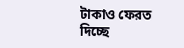টাকাও ফেরত দিচ্ছে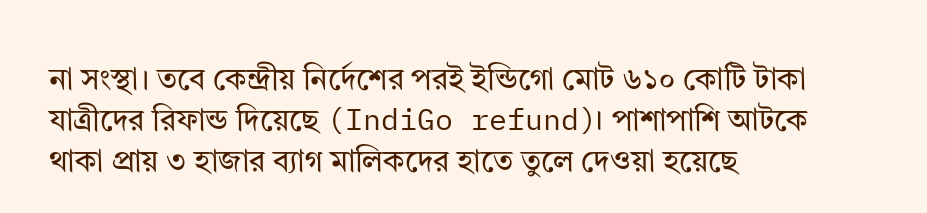না সংস্থা। তবে কেন্দ্রীয় নির্দেশের পরই ইন্ডিগো মোট ৬১০ কোটি টাকা যাত্রীদের রিফান্ড দিয়েছে (IndiGo refund)। পাশাপাশি আটকে থাকা প্রায় ৩ হাজার ব্যাগ মালিকদের হাতে তুলে দেওয়া হয়েছে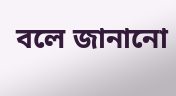বলে জানানো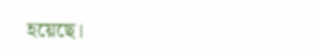হয়েছে।